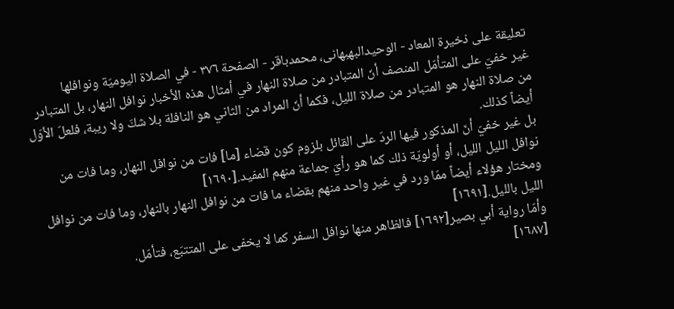تعلیقة علی ذخیرة المعاد - الوحیدالبهبهانی، محمدباقر - الصفحة ٣٧٦ - في الصلاة اليوميّة ونوافلها
غير خفيّ على المتأمّل المنصف أنّ المتبادر من صلاة النهار في أمثال هذه الأخبار نوافل النهار، بل المتبادر من صلاة النهار هو المتبادر من صلاة الليل، فكما أنّ المراد من الثاني هو النافلة بلا شكّ ولا ريبة، فلعلّ الأوّل أيضاً كذلك.
بل غير خفيّ أنّ المذكور فيها الردّ على القائل بلزوم كون قضاء [ما] فات من نوافل النهار، وما فات من نوافل الليل الليل، أو أولويّة ذلك كما هو رأيّ جماعة منهم المفيد.[١٦٩٠]
ومختار هؤلاء أيضاً ممّا ورد في غير واحد منهم بقضاء ما فات من نوافل النهار بالنهار، وما فات من نوافل الليل بالليل.[١٦٩١]
وأمّا رواية أبي بصير[١٦٩٢] فالظاهر منها نوافل السفر كما لا يخفى على المتتبّع، فتأمّل.
[١٦٨٧]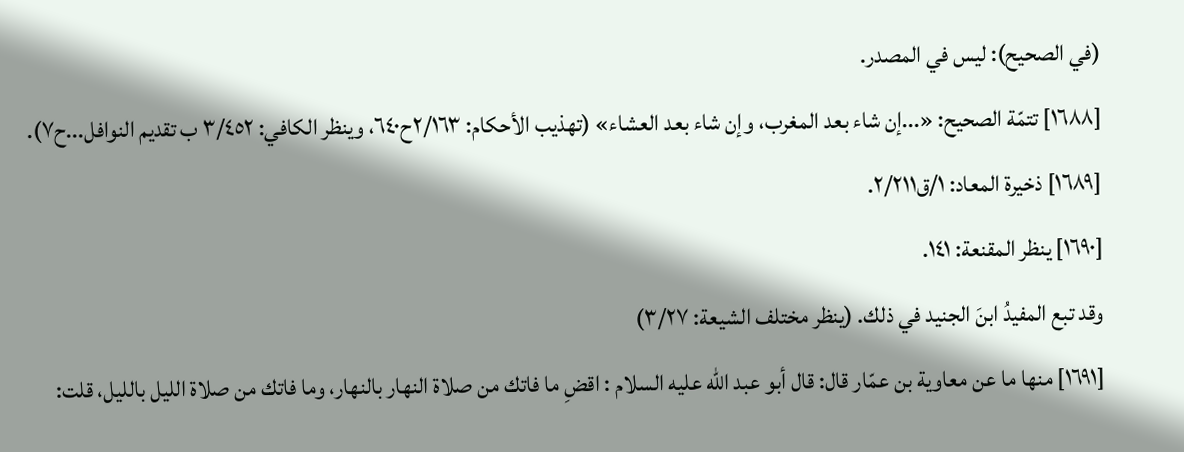(في الصحيح): ليس في المصدر.
[١٦٨٨] تتمّة الصحيح: «...إن شاء بعد المغرب، وإن شاء بعد العشاء» (تهذيب الأحكام: ٢/١٦٣ح٦٤٠، وينظر الكافي: ٣/٤٥٢ ب تقديم النوافل...ح٧).
[١٦٨٩] ذخيرة المعاد: ١/ق٢/٢١١.
[١٦٩٠] ينظر المقنعة: ١٤١.
وقد تبع المفيدُ ابنَ الجنيد في ذلك. (ينظر مختلف الشيعة: ٣/٢٧)
[١٦٩١] منها ما عن معاوية بن عمّار قال: قال أبو عبد الله علیه السلام : اقضِ ما فاتك من صلاة النهار بالنهار، وما فاتك من صلاة الليل بالليل، قلت: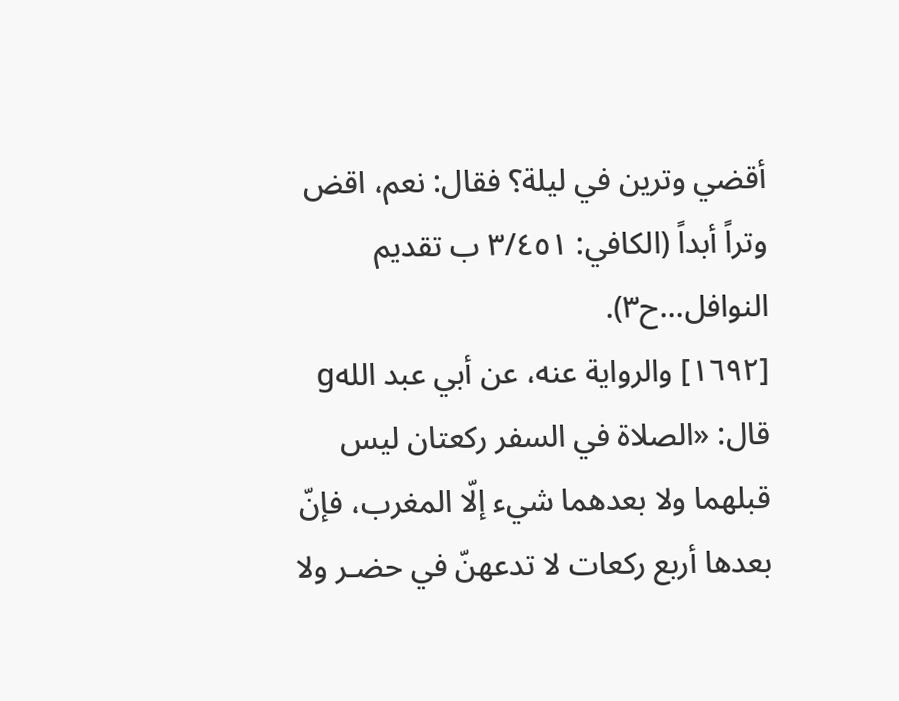أقضي وترين في ليلة؟ فقال: نعم، اقض وتراً أبداً (الكافي: ٣/٤٥١ ب تقديم النوافل...ح٣).
[١٦٩٢] والرواية عنه، عن أبي عبد اللهg قال: «الصلاة في السفر ركعتان ليس قبلهما ولا بعدهما شيء إلّا المغرب، فإنّ بعدها أربع ركعات لا تدعهنّ في حضـر ولا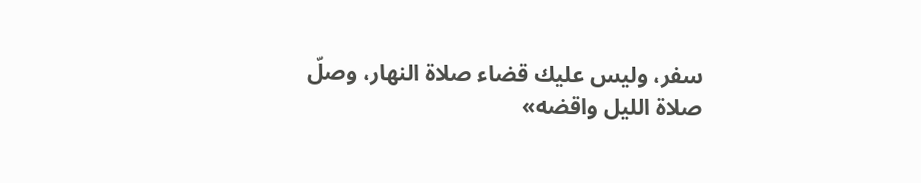سفر، وليس عليك قضاء صلاة النهار، وصلّ صلاة الليل واقضه»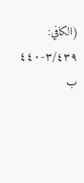(الكافي: ٣/٤٣٩-٤٤٠ ب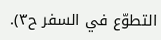التطوّع في السفر ح٣).